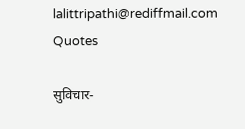lalittripathi@rediffmail.com
Quotes

सुविचार-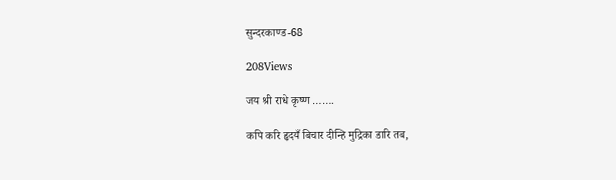सुन्दरकाण्ड-68

208Views

जय श्री राधे कृष्ण …….

कपि करि हृदयँ बिचार दीन्हि मुद्रिका डारि तब,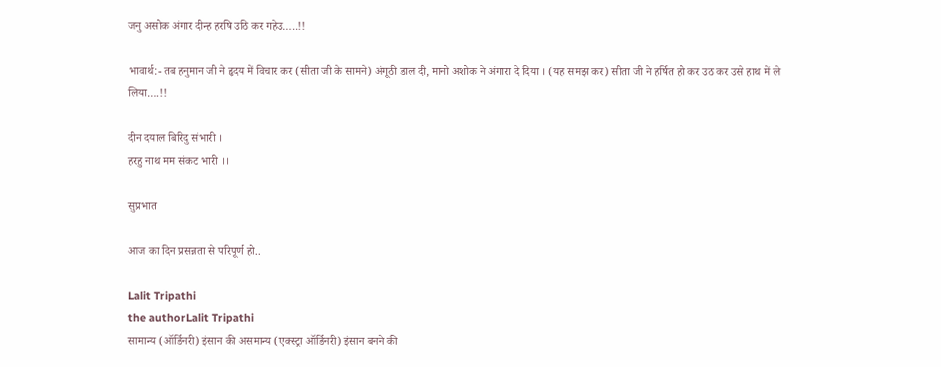जनु असोक अंगार दीन्ह हरषि उठि कर गहेउ…..!!

भावार्थ:- तब हनुमान जी ने हृदय में विचार कर (सीता जी के सामने) अंगूठी डाल दी, मानो अशोक ने अंगारा दे दिया । (यह समझ कर) सीता जी ने हर्षित हो कर उठ कर उसे हाथ में ले लिया….!!

दीन दयाल बिरिदु संभारी ।
हरहु नाथ मम संकट भारी ।।

सुप्रभात

आज का दिन प्रसन्नता से परिपूर्ण हो..

Lalit Tripathi
the authorLalit Tripathi
सामान्य (ऑर्डिनरी) इंसान की असमान्य (एक्स्ट्रा ऑर्डिनरी) इंसान बनने की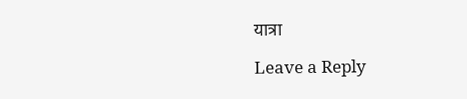यात्रा

Leave a Reply